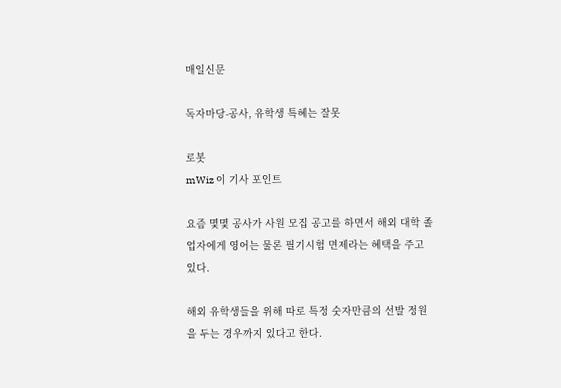매일신문

독자마당-공사, 유학생 특혜는 잘못

로봇
mWiz 이 기사 포인트

요즘 몇몇 공사가 사원 모집 공고를 하면서 해외 대학 졸업자에게 영어는 물론 필기시험 면제라는 혜택을 주고 있다.

해외 유학생들을 위해 따로 특정 숫자만큼의 선발 정원을 두는 경우까지 있다고 한다.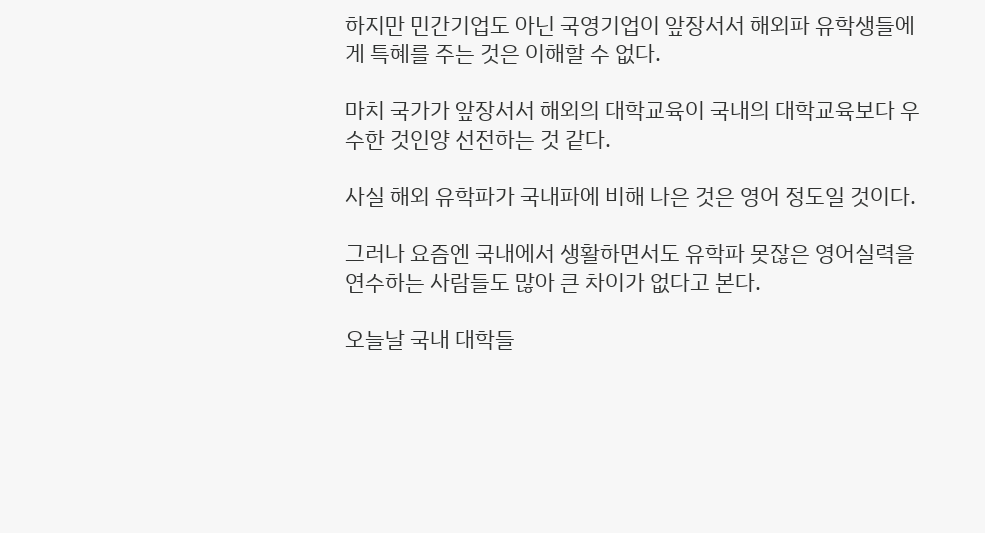하지만 민간기업도 아닌 국영기업이 앞장서서 해외파 유학생들에게 특혜를 주는 것은 이해할 수 없다.

마치 국가가 앞장서서 해외의 대학교육이 국내의 대학교육보다 우수한 것인양 선전하는 것 같다.

사실 해외 유학파가 국내파에 비해 나은 것은 영어 정도일 것이다.

그러나 요즘엔 국내에서 생활하면서도 유학파 못잖은 영어실력을 연수하는 사람들도 많아 큰 차이가 없다고 본다.

오늘날 국내 대학들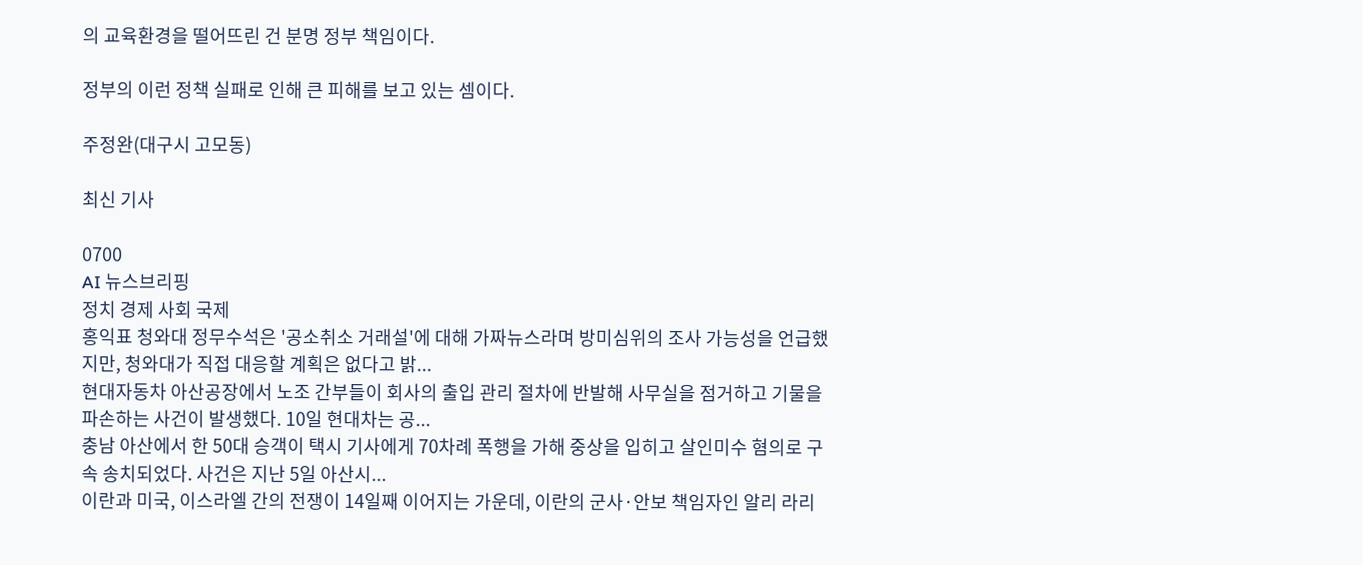의 교육환경을 떨어뜨린 건 분명 정부 책임이다.

정부의 이런 정책 실패로 인해 큰 피해를 보고 있는 셈이다.

주정완(대구시 고모동)

최신 기사

0700
AI 뉴스브리핑
정치 경제 사회 국제
홍익표 청와대 정무수석은 '공소취소 거래설'에 대해 가짜뉴스라며 방미심위의 조사 가능성을 언급했지만, 청와대가 직접 대응할 계획은 없다고 밝...
현대자동차 아산공장에서 노조 간부들이 회사의 출입 관리 절차에 반발해 사무실을 점거하고 기물을 파손하는 사건이 발생했다. 10일 현대차는 공...
충남 아산에서 한 50대 승객이 택시 기사에게 70차례 폭행을 가해 중상을 입히고 살인미수 혐의로 구속 송치되었다. 사건은 지난 5일 아산시...
이란과 미국, 이스라엘 간의 전쟁이 14일째 이어지는 가운데, 이란의 군사·안보 책임자인 알리 라리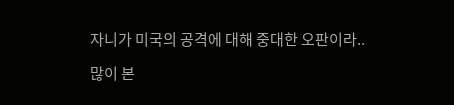자니가 미국의 공격에 대해 중대한 오판이라..

많이 본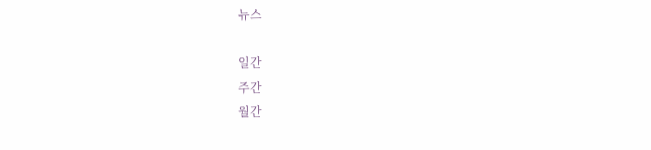뉴스

일간
주간
월간